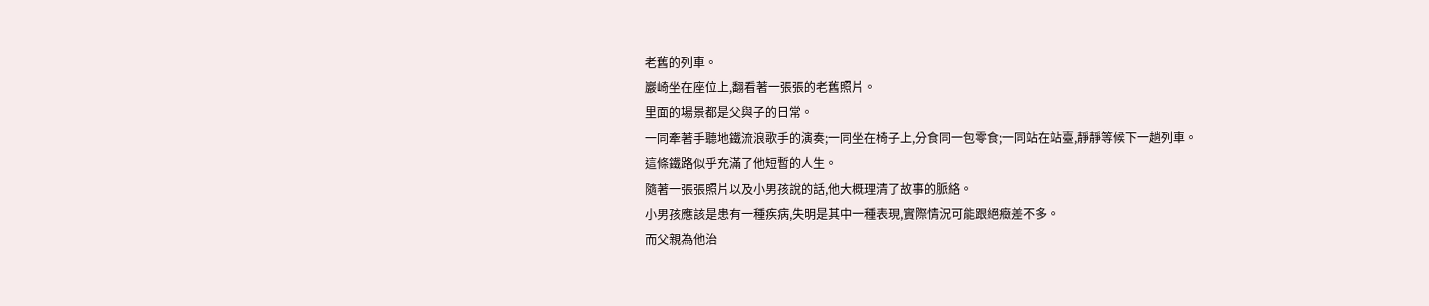老舊的列車。
巖崎坐在座位上,翻看著一張張的老舊照片。
里面的場景都是父與子的日常。
一同牽著手聽地鐵流浪歌手的演奏;一同坐在椅子上,分食同一包零食;一同站在站臺,靜靜等候下一趟列車。
這條鐵路似乎充滿了他短暫的人生。
隨著一張張照片以及小男孩說的話,他大概理清了故事的脈絡。
小男孩應該是患有一種疾病,失明是其中一種表現,實際情況可能跟絕癥差不多。
而父親為他治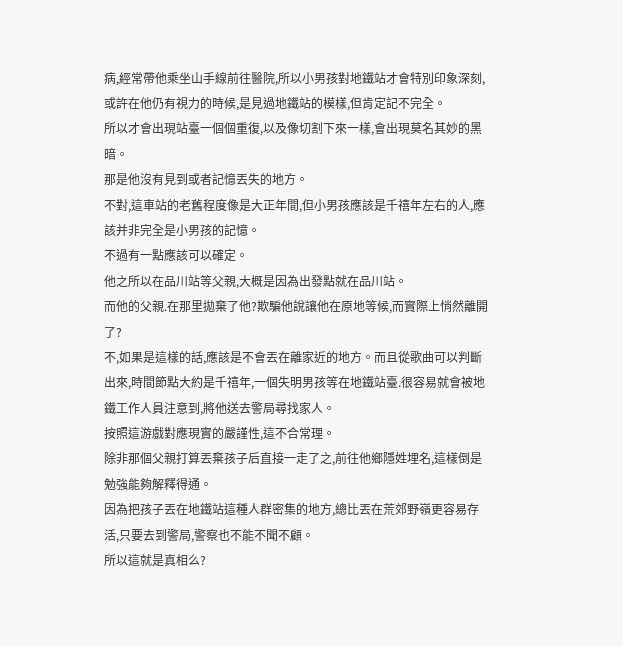病,經常帶他乘坐山手線前往醫院,所以小男孩對地鐵站才會特別印象深刻,或許在他仍有視力的時候,是見過地鐵站的模樣,但肯定記不完全。
所以才會出現站臺一個個重復,以及像切割下來一樣,會出現莫名其妙的黑暗。
那是他沒有見到或者記憶丟失的地方。
不對,這車站的老舊程度像是大正年間,但小男孩應該是千禧年左右的人,應該并非完全是小男孩的記憶。
不過有一點應該可以確定。
他之所以在品川站等父親,大概是因為出發點就在品川站。
而他的父親.在那里拋棄了他?欺騙他說讓他在原地等候,而實際上悄然離開了?
不,如果是這樣的話,應該是不會丟在離家近的地方。而且從歌曲可以判斷出來,時間節點大約是千禧年,一個失明男孩等在地鐵站臺.很容易就會被地鐵工作人員注意到,將他送去警局尋找家人。
按照這游戲對應現實的嚴謹性,這不合常理。
除非那個父親打算丟棄孩子后直接一走了之,前往他鄉隱姓埋名,這樣倒是勉強能夠解釋得通。
因為把孩子丟在地鐵站這種人群密集的地方,總比丟在荒郊野嶺更容易存活,只要去到警局,警察也不能不聞不顧。
所以這就是真相么?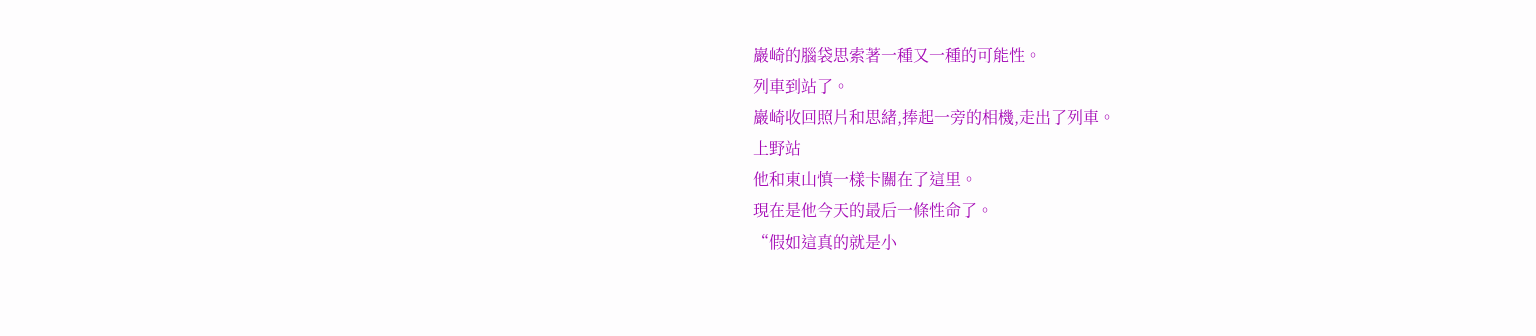巖崎的腦袋思索著一種又一種的可能性。
列車到站了。
巖崎收回照片和思緒,捧起一旁的相機,走出了列車。
上野站
他和東山慎一樣卡關在了這里。
現在是他今天的最后一條性命了。
“假如這真的就是小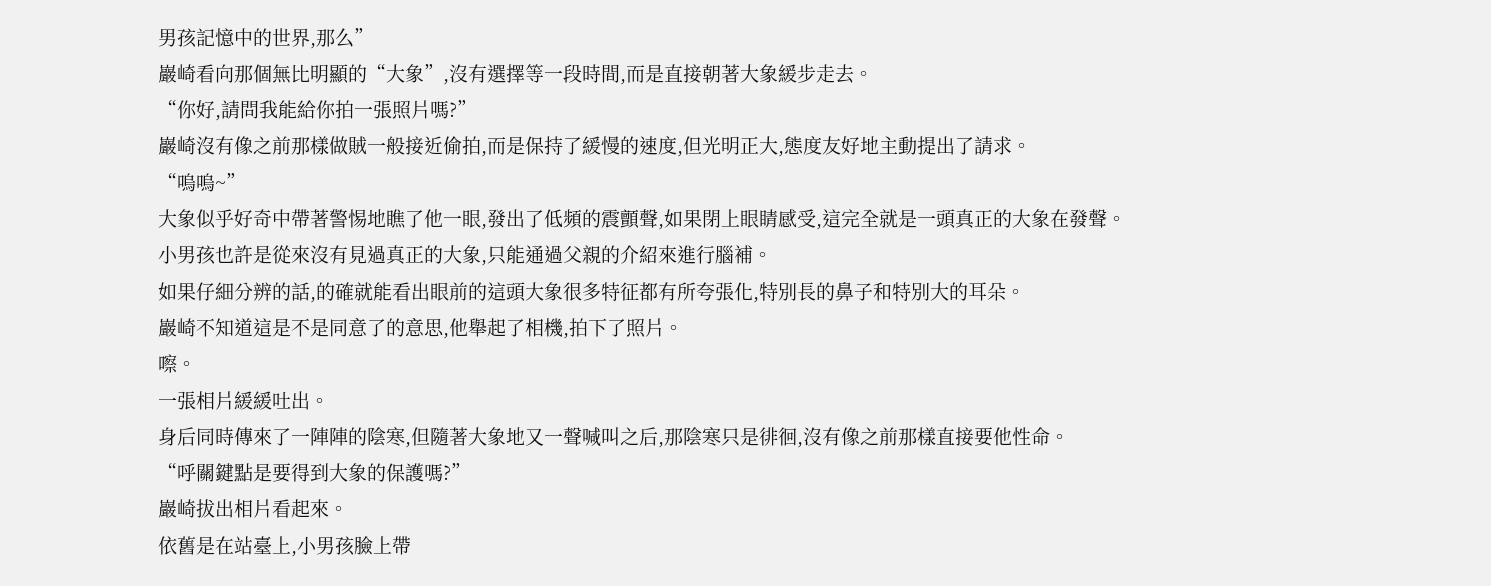男孩記憶中的世界,那么”
巖崎看向那個無比明顯的“大象”,沒有選擇等一段時間,而是直接朝著大象緩步走去。
“你好,請問我能給你拍一張照片嗎?”
巖崎沒有像之前那樣做賊一般接近偷拍,而是保持了緩慢的速度,但光明正大,態度友好地主動提出了請求。
“嗚嗚~”
大象似乎好奇中帶著警惕地瞧了他一眼,發出了低頻的震顫聲,如果閉上眼睛感受,這完全就是一頭真正的大象在發聲。
小男孩也許是從來沒有見過真正的大象,只能通過父親的介紹來進行腦補。
如果仔細分辨的話,的確就能看出眼前的這頭大象很多特征都有所夸張化,特別長的鼻子和特別大的耳朵。
巖崎不知道這是不是同意了的意思,他舉起了相機,拍下了照片。
嚓。
一張相片緩緩吐出。
身后同時傳來了一陣陣的陰寒,但隨著大象地又一聲喊叫之后,那陰寒只是徘徊,沒有像之前那樣直接要他性命。
“呼關鍵點是要得到大象的保護嗎?”
巖崎拔出相片看起來。
依舊是在站臺上,小男孩臉上帶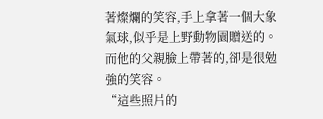著燦爛的笑容,手上拿著一個大象氣球,似乎是上野動物園贈送的。
而他的父親臉上帶著的,卻是很勉強的笑容。
“這些照片的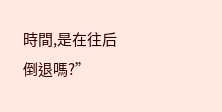時間,是在往后倒退嗎?”